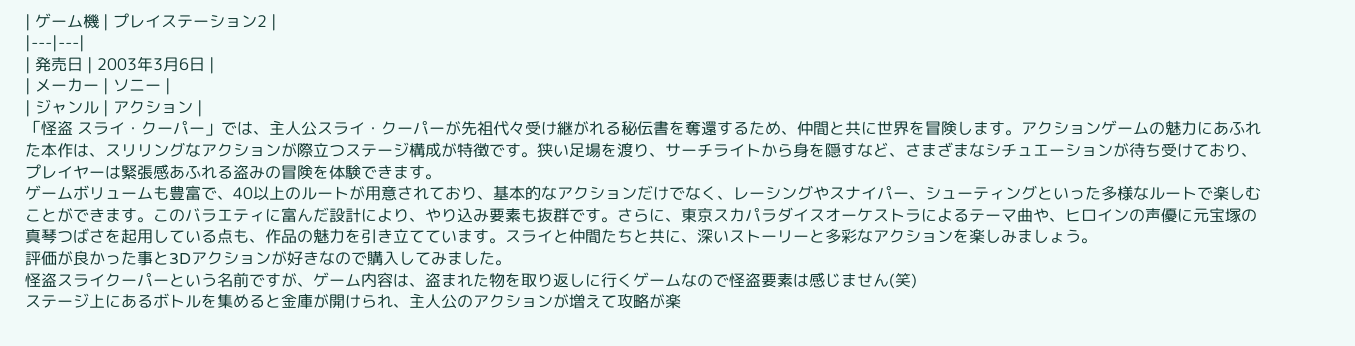| ゲーム機 | プレイステーション2 |
|---|---|
| 発売日 | 2003年3月6日 |
| メーカー | ソニー |
| ジャンル | アクション |
「怪盗 スライ・クーパー」では、主人公スライ・クーパーが先祖代々受け継がれる秘伝書を奪還するため、仲間と共に世界を冒険します。アクションゲームの魅力にあふれた本作は、スリリングなアクションが際立つステージ構成が特徴です。狭い足場を渡り、サーチライトから身を隠すなど、さまざまなシチュエーションが待ち受けており、プレイヤーは緊張感あふれる盗みの冒険を体験できます。
ゲームボリュームも豊富で、40以上のルートが用意されており、基本的なアクションだけでなく、レーシングやスナイパー、シューティングといった多様なルートで楽しむことができます。このバラエティに富んだ設計により、やり込み要素も抜群です。さらに、東京スカパラダイスオーケストラによるテーマ曲や、ヒロインの声優に元宝塚の真琴つばさを起用している点も、作品の魅力を引き立てています。スライと仲間たちと共に、深いストーリーと多彩なアクションを楽しみましょう。
評価が良かった事と3Dアクションが好きなので購入してみました。
怪盗スライクーパーという名前ですが、ゲーム内容は、盗まれた物を取り返しに行くゲームなので怪盗要素は感じません(笑)
ステージ上にあるボトルを集めると金庫が開けられ、主人公のアクションが増えて攻略が楽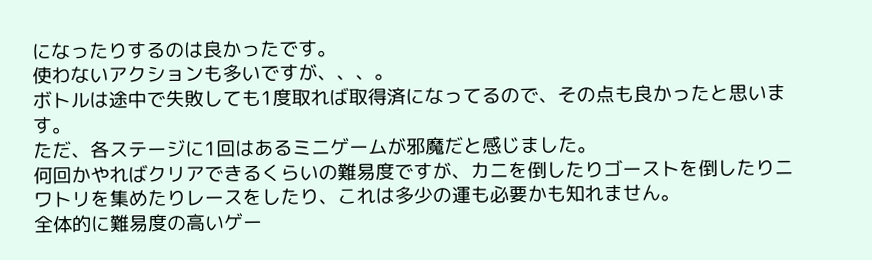になったりするのは良かったです。
使わないアクションも多いですが、、、。
ボトルは途中で失敗しても1度取れば取得済になってるので、その点も良かったと思います。
ただ、各ステージに1回はあるミニゲームが邪魔だと感じました。
何回かやればクリアできるくらいの難易度ですが、カニを倒したりゴーストを倒したりニワトリを集めたりレースをしたり、これは多少の運も必要かも知れません。
全体的に難易度の高いゲー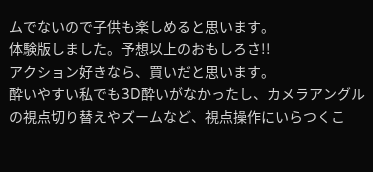ムでないので子供も楽しめると思います。
体験版しました。予想以上のおもしろさ!!
アクション好きなら、買いだと思います。
酔いやすい私でも3D酔いがなかったし、カメラアングルの視点切り替えやズームなど、視点操作にいらつくこ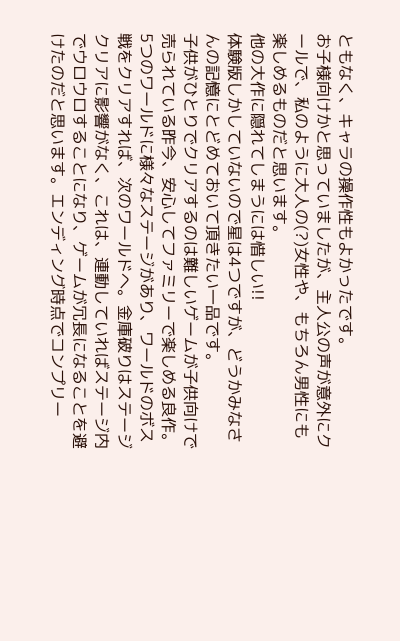ともなく、キャラの操作性もよかったです。
お子様向けかと思っていましたが、主人公の声が意外にクールで、私のように大人の(?)女性や、もちろん男性にも楽しめるものだと思います。
他の大作に隠れてしまうには惜しい!!
体験版しかしていないので星は4つですが、どうかみなさんの記憶にとどめておいて頂きたい一品です。
子供がひとりでクリアするのは難しいゲームが子供向けで売られている昨今、安心してファミリーで楽しめる良作。
5つのワールドに様々なステージがあり、ワールドのボス戦をクリアすれば、次のワールドへ。金庫破りはステージクリアに影響がなく、これは、連動していればステージ内でウロウロすることになり、ゲームが冗長になることを避けたのだと思います。エンディング時点でコンプリー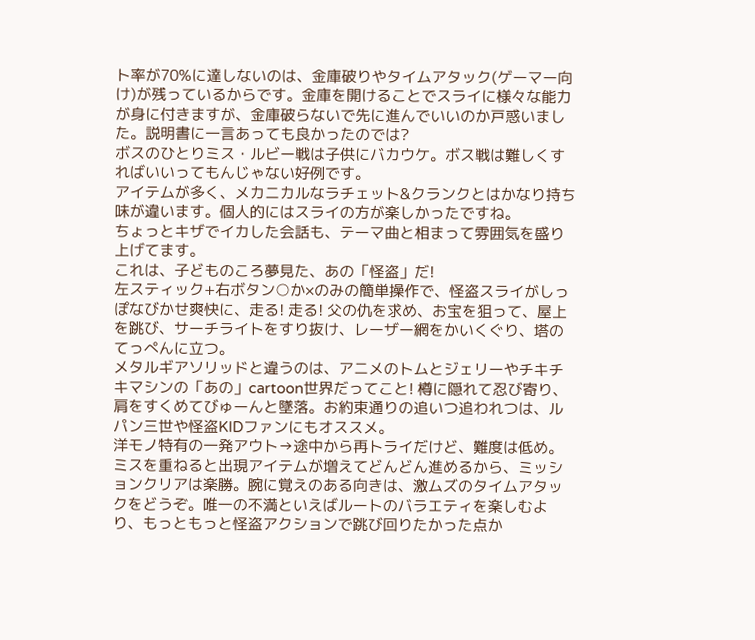ト率が70%に達しないのは、金庫破りやタイムアタック(ゲーマー向け)が残っているからです。金庫を開けることでスライに様々な能力が身に付きますが、金庫破らないで先に進んでいいのか戸惑いました。説明書に一言あっても良かったのでは?
ボスのひとりミス・ルビー戦は子供にバカウケ。ボス戦は難しくすればいいってもんじゃない好例です。
アイテムが多く、メカニカルなラチェット&クランクとはかなり持ち味が違います。個人的にはスライの方が楽しかったですね。
ちょっとキザでイカした会話も、テーマ曲と相まって雰囲気を盛り上げてます。
これは、子どものころ夢見た、あの「怪盗」だ!
左スティック+右ボタン○か×のみの簡単操作で、怪盗スライがしっぽなびかせ爽快に、走る! 走る! 父の仇を求め、お宝を狙って、屋上を跳び、サーチライトをすり抜け、レーザー網をかいくぐり、塔のてっぺんに立つ。
メタルギアソリッドと違うのは、アニメのトムとジェリーやチキチキマシンの「あの」cartoon世界だってこと! 樽に隠れて忍び寄り、肩をすくめてびゅーんと墜落。お約束通りの追いつ追われつは、ルパン三世や怪盗KIDファンにもオススメ。
洋モノ特有の一発アウト→途中から再トライだけど、難度は低め。ミスを重ねると出現アイテムが増えてどんどん進めるから、ミッションクリアは楽勝。腕に覚えのある向きは、激ムズのタイムアタックをどうぞ。唯一の不満といえばルートのバラエティを楽しむより、もっともっと怪盗アクションで跳び回りたかった点か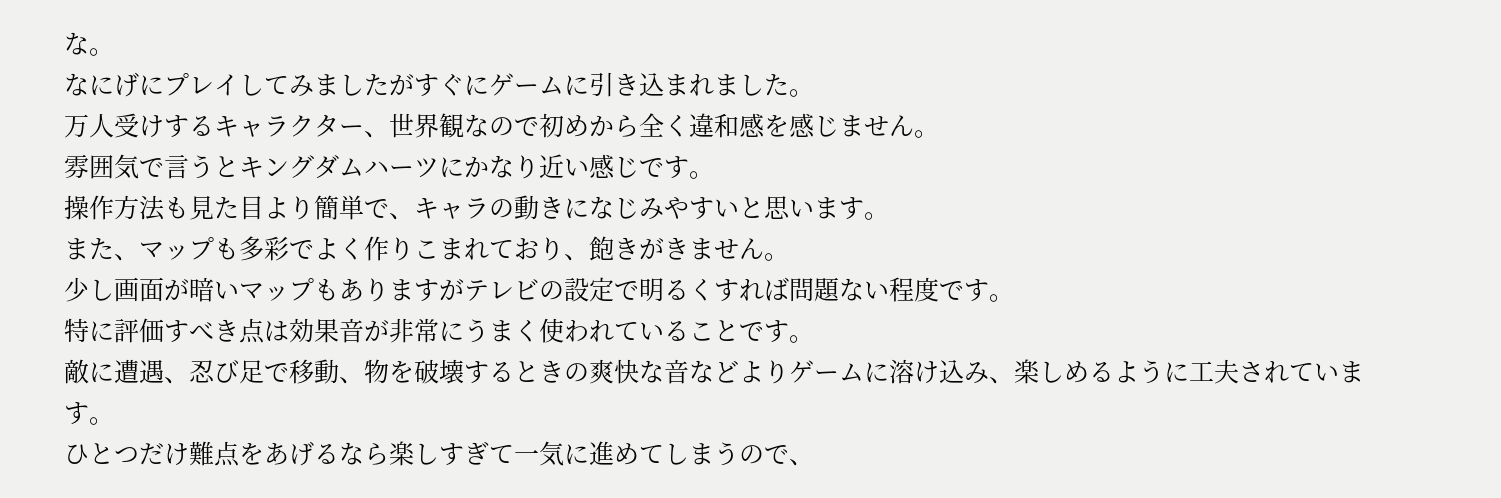な。
なにげにプレイしてみましたがすぐにゲームに引き込まれました。
万人受けするキャラクター、世界観なので初めから全く違和感を感じません。
雰囲気で言うとキングダムハーツにかなり近い感じです。
操作方法も見た目より簡単で、キャラの動きになじみやすいと思います。
また、マップも多彩でよく作りこまれており、飽きがきません。
少し画面が暗いマップもありますがテレビの設定で明るくすれば問題ない程度です。
特に評価すべき点は効果音が非常にうまく使われていることです。
敵に遭遇、忍び足で移動、物を破壊するときの爽快な音などよりゲームに溶け込み、楽しめるように工夫されています。
ひとつだけ難点をあげるなら楽しすぎて一気に進めてしまうので、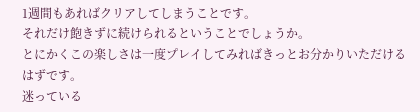1週間もあればクリアしてしまうことです。
それだけ飽きずに続けられるということでしょうか。
とにかくこの楽しさは一度プレイしてみればきっとお分かりいただけるはずです。
迷っている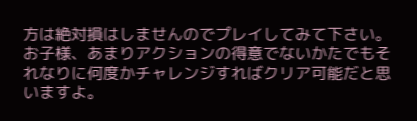方は絶対損はしませんのでプレイしてみて下さい。
お子様、あまりアクションの得意でないかたでもそれなりに何度かチャレンジすればクリア可能だと思いますよ。